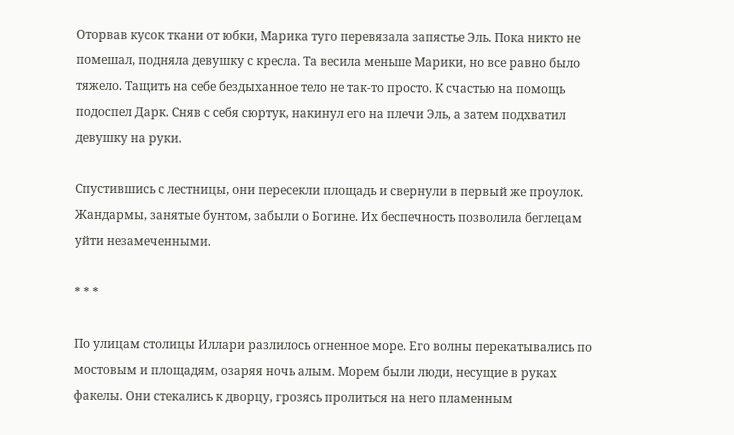Оторвав кусок ткани от юбки, Марика туго перевязала запястье Эль. Пока никто не помешал, подняла девушку с кресла. Та весила меньше Марики, но все равно было тяжело. Тащить на себе бездыханное тело не так-то просто. К счастью на помощь подоспел Дарк. Сняв с себя сюртук, накинул его на плечи Эль, а затем подхватил девушку на руки.

Спустившись с лестницы, они пересекли площадь и свернули в первый же проулок. Жандармы, занятые бунтом, забыли о Богине. Их беспечность позволила беглецам уйти незамеченными.

* * *

По улицам столицы Иллари разлилось огненное море. Его волны перекатывались по мостовым и площадям, озаряя ночь алым. Морем были люди, несущие в руках факелы. Они стекались к дворцу, грозясь пролиться на него пламенным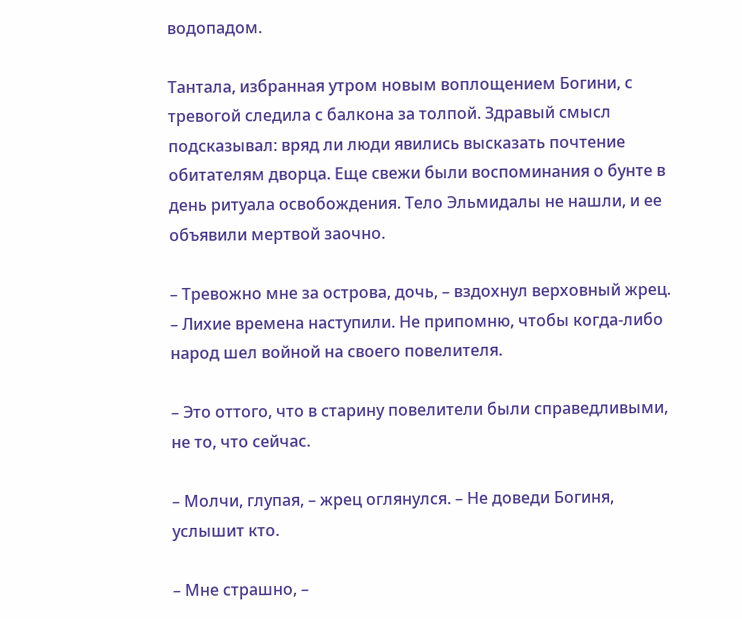водопадом.

Тантала, избранная утром новым воплощением Богини, с тревогой следила с балкона за толпой. Здравый смысл подсказывал: вряд ли люди явились высказать почтение обитателям дворца. Еще свежи были воспоминания о бунте в день ритуала освобождения. Тело Эльмидалы не нашли, и ее объявили мертвой заочно.

– Тревожно мне за острова, дочь, – вздохнул верховный жрец. – Лихие времена наступили. Не припомню, чтобы когда-либо народ шел войной на своего повелителя.

– Это оттого, что в старину повелители были справедливыми, не то, что сейчас.

– Молчи, глупая, – жрец оглянулся. – Не доведи Богиня, услышит кто.

– Мне страшно, –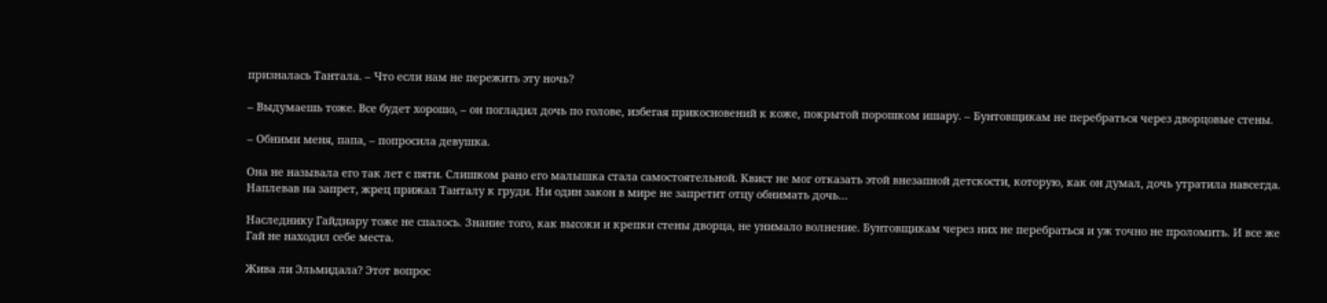призналась Тантала. – Что если нам не пережить эту ночь?

– Выдумаешь тоже. Все будет хорошо, – он погладил дочь по голове, избегая прикосновений к коже, покрытой порошком ишару. – Бунтовщикам не перебраться через дворцовые стены.

– Обними меня, папа, – попросила девушка.

Она не называла его так лет с пяти. Слишком рано его малышка стала самостоятельной. Квист не мог отказать этой внезапной детскости, которую, как он думал, дочь утратила навсегда. Наплевав на запрет, жрец прижал Танталу к груди. Ни один закон в мире не запретит отцу обнимать дочь…

Наследнику Гайдиару тоже не спалось. Знание того, как высоки и крепки стены дворца, не унимало волнение. Бунтовщикам через них не перебраться и уж точно не проломить. И все же Гай не находил себе места.

Жива ли Эльмидала? Этот вопрос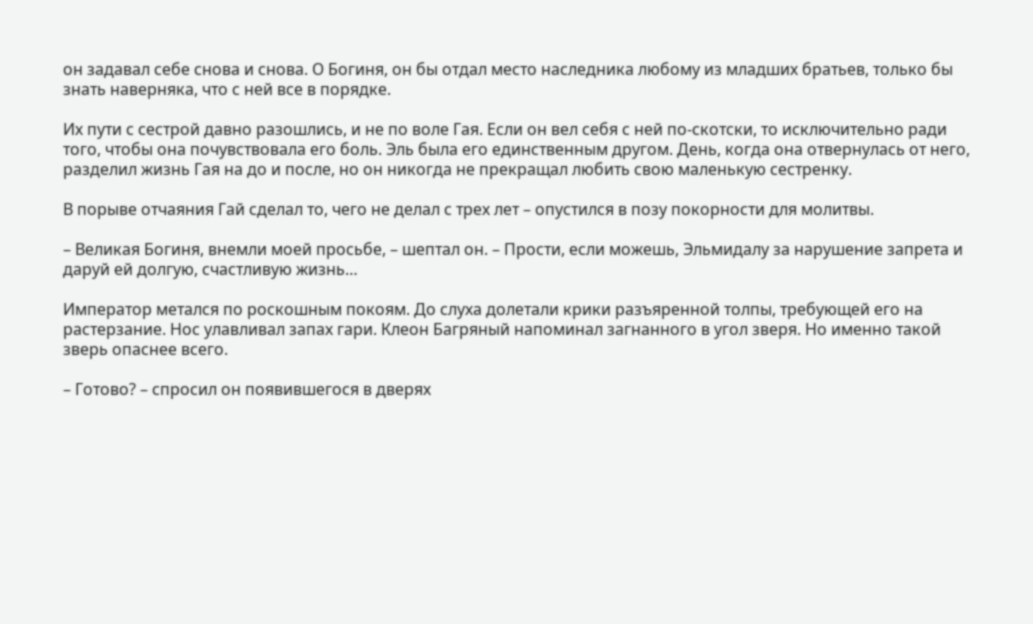он задавал себе снова и снова. О Богиня, он бы отдал место наследника любому из младших братьев, только бы знать наверняка, что с ней все в порядке.

Их пути с сестрой давно разошлись, и не по воле Гая. Если он вел себя с ней по-скотски, то исключительно ради того, чтобы она почувствовала его боль. Эль была его единственным другом. День, когда она отвернулась от него, разделил жизнь Гая на до и после, но он никогда не прекращал любить свою маленькую сестренку.

В порыве отчаяния Гай сделал то, чего не делал с трех лет – опустился в позу покорности для молитвы.

– Великая Богиня, внемли моей просьбе, – шептал он. – Прости, если можешь, Эльмидалу за нарушение запрета и даруй ей долгую, счастливую жизнь…

Император метался по роскошным покоям. До слуха долетали крики разъяренной толпы, требующей его на растерзание. Нос улавливал запах гари. Клеон Багряный напоминал загнанного в угол зверя. Но именно такой зверь опаснее всего.

– Готово? – спросил он появившегося в дверях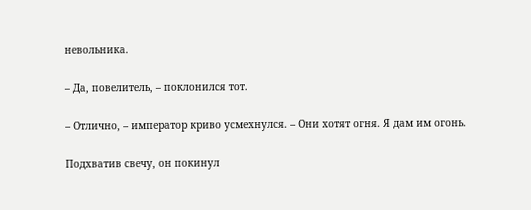невольника.

– Да, повелитель, – поклонился тот.

– Отлично, – император криво усмехнулся. – Они хотят огня. Я дам им огонь.

Подхватив свечу, он покинул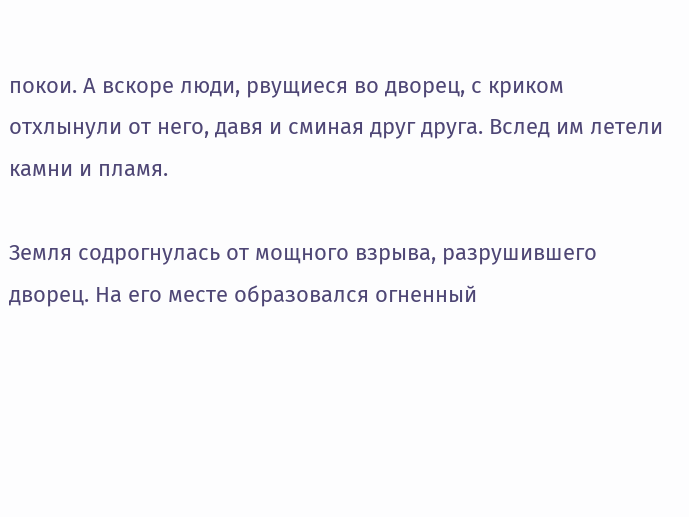покои. А вскоре люди, рвущиеся во дворец, с криком отхлынули от него, давя и сминая друг друга. Вслед им летели камни и пламя.

Земля содрогнулась от мощного взрыва, разрушившего дворец. На его месте образовался огненный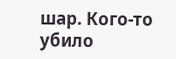шар. Кого-то убило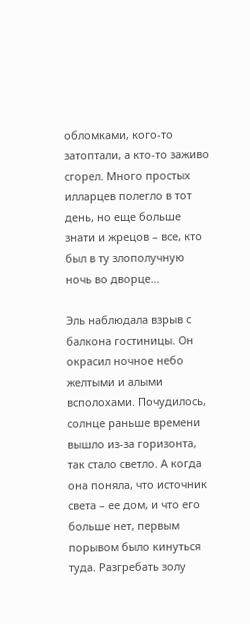обломками, кого-то затоптали, а кто-то заживо сгорел. Много простых илларцев полегло в тот день, но еще больше знати и жрецов – все, кто был в ту злополучную ночь во дворце…

Эль наблюдала взрыв с балкона гостиницы. Он окрасил ночное небо желтыми и алыми всполохами. Почудилось, солнце раньше времени вышло из-за горизонта, так стало светло. А когда она поняла, что источник света – ее дом, и что его больше нет, первым порывом было кинуться туда. Разгребать золу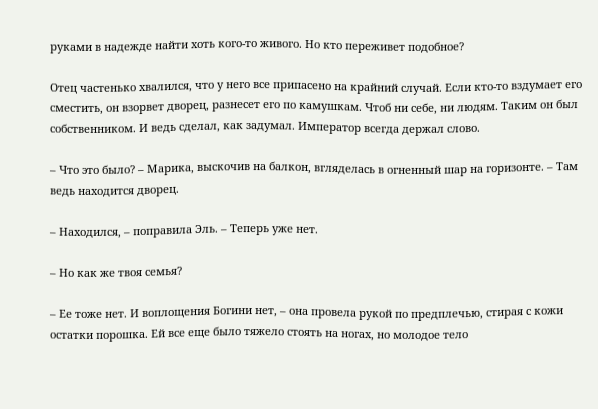руками в надежде найти хоть кого-то живого. Но кто переживет подобное?

Отец частенько хвалился, что у него все припасено на крайний случай. Если кто-то вздумает его сместить, он взорвет дворец, разнесет его по камушкам. Чтоб ни себе, ни людям. Таким он был собственником. И ведь сделал, как задумал. Император всегда держал слово.

– Что это было? – Марика, выскочив на балкон, вгляделась в огненный шар на горизонте. – Там ведь находится дворец.

– Находился, – поправила Эль. – Теперь уже нет.

– Но как же твоя семья?

– Ее тоже нет. И воплощения Богини нет, – она провела рукой по предплечью, стирая с кожи остатки порошка. Ей все еще было тяжело стоять на ногах, но молодое тело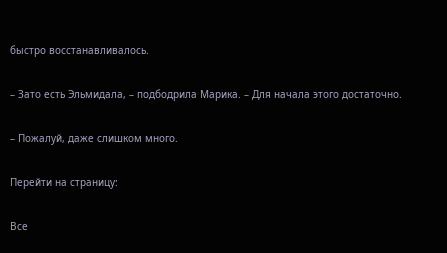быстро восстанавливалось.

– Зато есть Эльмидала, – подбодрила Марика. – Для начала этого достаточно.

– Пожалуй, даже слишком много.

Перейти на страницу:

Все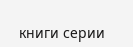книги серии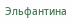Эльфантина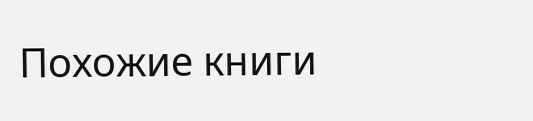Похожие книги